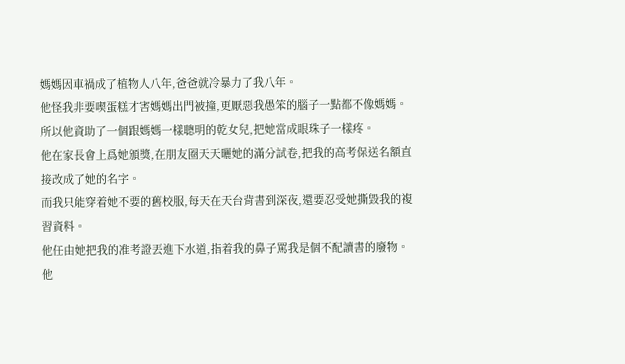媽媽因車禍成了植物人八年,爸爸就冷暴力了我八年。
他怪我非要喫蛋糕才害媽媽出門被撞,更厭惡我愚笨的腦子一點都不像媽媽。
所以他資助了一個跟媽媽一樣聰明的乾女兒,把她當成眼珠子一樣疼。
他在家長會上爲她頒獎,在朋友圈天天曬她的滿分試卷,把我的高考保送名額直接改成了她的名字。
而我只能穿着她不要的舊校服,每天在天台背書到深夜,還要忍受她撕毀我的複習資料。
他任由她把我的准考證丟進下水道,指着我的鼻子罵我是個不配讀書的廢物。
他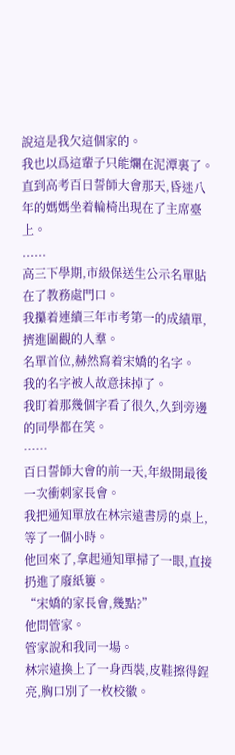說這是我欠這個家的。
我也以爲這輩子只能爛在泥潭裏了。
直到高考百日誓師大會那天,昏迷八年的媽媽坐着輪椅出現在了主席臺上。
......
高三下學期,市級保送生公示名單貼在了教務處門口。
我攥着連續三年市考第一的成績單,擠進圍觀的人羣。
名單首位,赫然寫着宋嬌的名字。
我的名字被人故意抹掉了。
我盯着那幾個字看了很久,久到旁邊的同學都在笑。
……
百日誓師大會的前一天,年級開最後一次衝刺家長會。
我把通知單放在林宗遠書房的桌上,等了一個小時。
他回來了,拿起通知單掃了一眼,直接扔進了廢紙簍。
“宋嬌的家長會,幾點?”
他問管家。
管家說和我同一場。
林宗遠換上了一身西裝,皮鞋擦得鋥亮,胸口別了一枚校徽。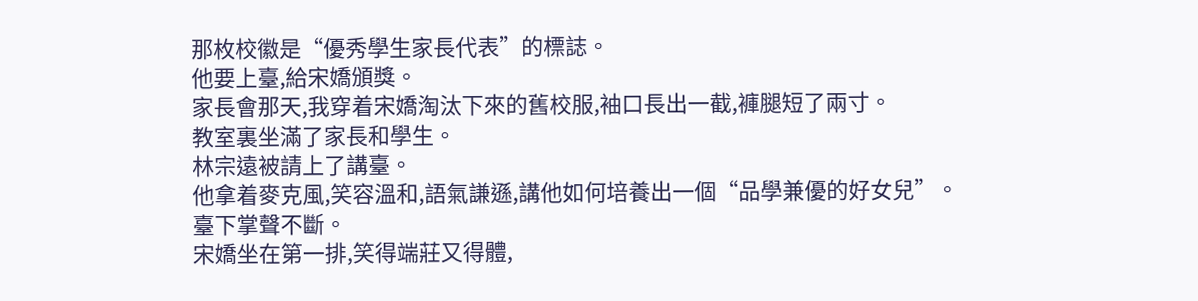那枚校徽是“優秀學生家長代表”的標誌。
他要上臺,給宋嬌頒獎。
家長會那天,我穿着宋嬌淘汰下來的舊校服,袖口長出一截,褲腿短了兩寸。
教室裏坐滿了家長和學生。
林宗遠被請上了講臺。
他拿着麥克風,笑容溫和,語氣謙遜,講他如何培養出一個“品學兼優的好女兒”。
臺下掌聲不斷。
宋嬌坐在第一排,笑得端莊又得體,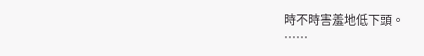時不時害羞地低下頭。
……